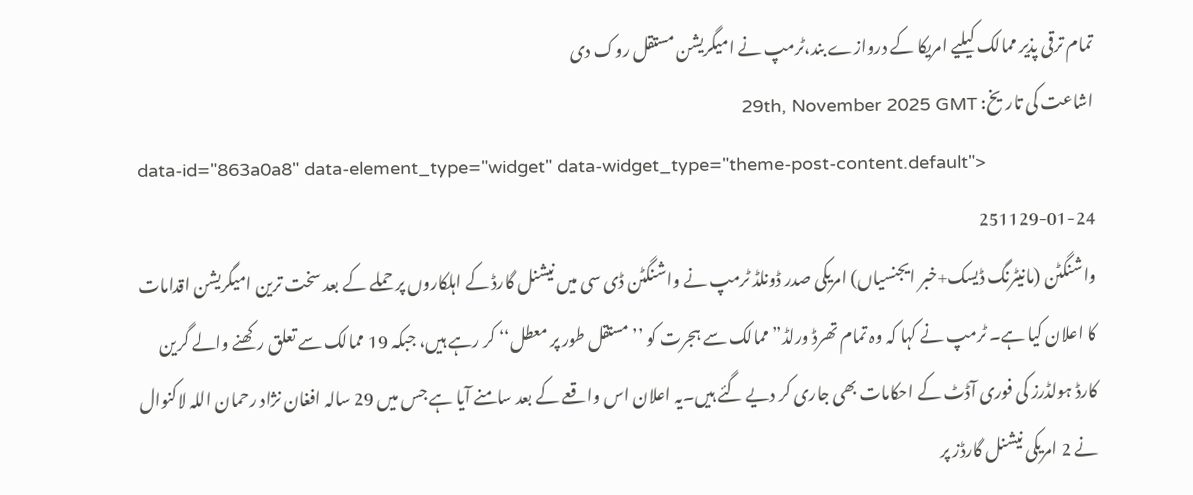تمام ترقی پذیر ممالک کیلیے امریکا کے دروازے بند،ٹرمپ نے امیگریشن مستقل روک دی
اشاعت کی تاریخ: 29th, November 2025 GMT
data-id="863a0a8" data-element_type="widget" data-widget_type="theme-post-content.default">
251129-01-24
واشنگٹن (مانیٹرنگ ڈیسک+خبر ایجنسیاں) امریکی صدر ڈونلڈ ٹرمپ نے واشنگٹن ڈی سی میں نیشنل گارڈ کے اہلکاروں پر حملے کے بعد سخت ترین امیگریشن اقدامات کا اعلان کیا ہے۔ ٹرمپ نے کہا کہ وہ تمام تھرڈ ورلڈ” ممالک سے ہجرت کو ’’مستقل طور پر معطل‘‘ کر رہے ہیں، جبکہ 19 ممالک سے تعلق رکھنے والے گرین کارڈ ہولڈرز کی فوری آڈٹ کے احکامات بھی جاری کر دیے گئے ہیں۔یہ اعلان اس واقعے کے بعد سامنے آیا ہے جس میں 29 سالہ افغان نژاد رحمان اللہ لاکنوال نے 2 امریکی نیشنل گارڈز پر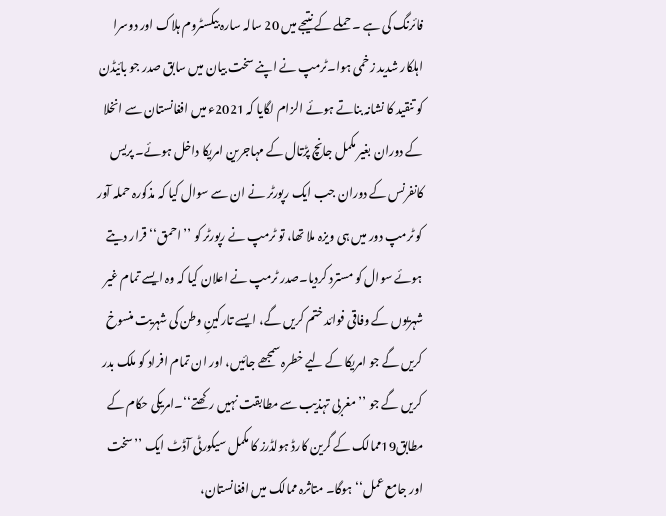فائرنگ کی ہے ۔ حملے کے نتیجے میں 20 سالہ سارہ بیکسٹروم ہلاک اور دوسرا اہلکار شدید زخمی ہوا۔ٹرمپ نے اپنے سخت بیان میں سابق صدر جو بائیڈن کو تنقید کا نشانہ بناتے ہوئے الزام لگایا کہ 2021ء میں افغانستان سے انخلا کے دوران بغیر مکمل جانچ پڑتال کے مہاجرین امریکا داخل ہوئے۔ پریس کانفرنس کے دوران جب ایک رپورٹر نے ان سے سوال کیا کہ مذکورہ حملہ آور کو ٹرمپ دور میں ہی ویزہ ملا تھا، تو ٹرمپ نے رپورٹر کو ’’احمق‘‘ قرار دیتے ہوئے سوال کو مسترد کردیا۔صدر ٹرمپ نے اعلان کیا کہ وہ ایسے تمام غیر شہریوں کے وفاقی فوائد ختم کریں گے، ایسے تارکینِ وطن کی شہریت منسوخ کریں گے جو امریکا کے لیے خطرہ سمجھے جائیں، اور ان تمام افراد کو ملک بدر کریں گے جو ’’مغربی تہذیب سے مطابقت نہیں رکھتے‘‘۔امریکی حکام کے مطابق19ممالک کے گرین کارڈ ہولڈرز کا مکمل سیکورٹی آڈٹ ایک ’’سخت اور جامع عمل‘‘ ہوگا۔ متاثرہ ممالک میں افغانستان،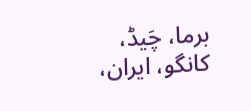برما، چَیڈ، کانگو، ایران،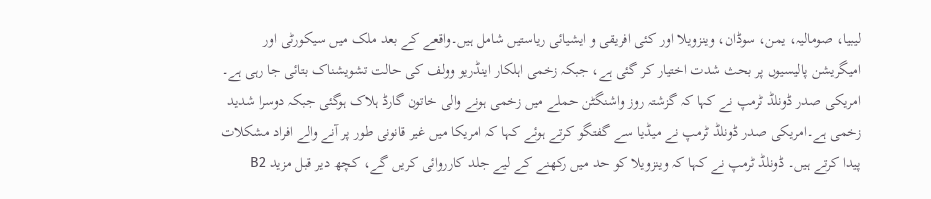لیبیا، صومالیہ، یمن، سوڈان، وینزویلا اور کئی افریقی و ایشیائی ریاستیں شامل ہیں۔واقعے کے بعد ملک میں سیکورٹی اور امیگریشن پالیسیوں پر بحث شدت اختیار کر گئی ہے، جبکہ زخمی اہلکار اینڈریو وولف کی حالت تشویشناک بتائی جا رہی ہے۔ امریکی صدر ڈونلڈ ٹرمپ نے کہا کہ گزشتہ روز واشنگٹن حملے میں زخمی ہونے والی خاتون گارڈ ہلاک ہوگئی جبکہ دوسرا شدید زخمی ہے۔امریکی صدر ڈونلڈ ٹرمپ نے میڈیا سے گفتگو کرتے ہوئے کہا کہ امریکا میں غیر قانونی طور پر آنے والے افراد مشکلات پیدا کرتے ہیں۔ ڈونلڈ ٹرمپ نے کہا کہ وینزویلا کو حد میں رکھنے کے لیے جلد کارروائی کریں گے، کچھ دیر قبل مزید B2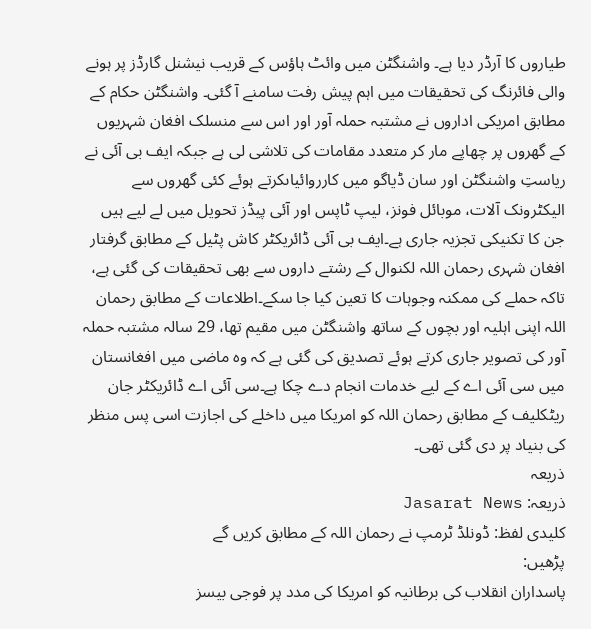طیاروں کا آرڈر دیا ہے۔ واشنگٹن میں وائٹ ہاؤس کے قریب نیشنل گارڈز پر ہونے والی فائرنگ کی تحقیقات میں اہم پیش رفت سامنے آ گئی۔ واشنگٹن حکام کے مطابق امریکی اداروں نے مشتبہ حملہ آور اور اس سے منسلک افغان شہریوں کے گھروں پر چھاپے مار کر متعدد مقامات کی تلاشی لی ہے جبکہ ایف بی آئی نے ریاستِ واشنگٹن اور سان ڈیاگو میں کارروائیاںکرتے ہوئے کئی گھروں سے الیکٹرونک آلات، موبائل فونز، لیپ ٹاپس اور آئی پیڈز تحویل میں لے لیے ہیں جن کا تکنیکی تجزیہ جاری ہے۔ایف بی آئی ڈائریکٹر کاش پٹیل کے مطابق گرفتار افغان شہری رحمان اللہ لکنوال کے رشتے داروں سے بھی تحقیقات کی گئی ہے، تاکہ حملے کی ممکنہ وجوہات کا تعین کیا جا سکے۔اطلاعات کے مطابق رحمان اللہ اپنی اہلیہ اور بچوں کے ساتھ واشنگٹن میں مقیم تھا، 29 سالہ مشتبہ حملہ آور کی تصویر جاری کرتے ہوئے تصدیق کی گئی ہے کہ وہ ماضی میں افغانستان میں سی آئی اے کے لیے خدمات انجام دے چکا ہے۔سی آئی اے ڈائریکٹر جان ریٹکلیف کے مطابق رحمان اللہ کو امریکا میں داخلے کی اجازت اسی پس منظر کی بنیاد پر دی گئی تھی۔
ذریعہ
ذریعہ: Jasarat News
کلیدی لفظ: ڈونلڈ ٹرمپ نے رحمان اللہ کے مطابق کریں گے
پڑھیں:
پاسداران انقلاب کی برطانیہ کو امریکا کی مدد پر فوجی بیسز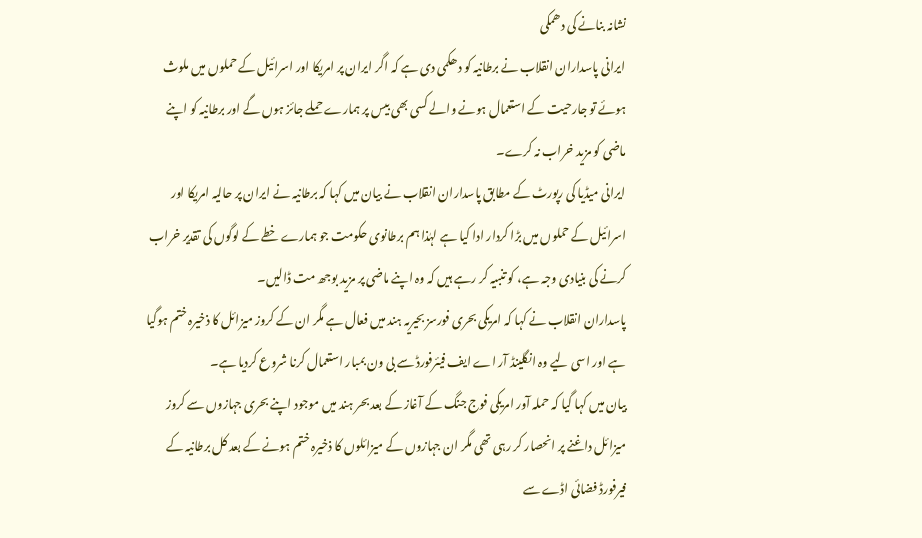نشانہ بنانے کی دھمکی
ایرانی پاسداران انقلاب نے برطانیہ کو دھکمی دی ہے کہ اگر ایران پر امریکا اور اسرائیل کے حملوں میں ملوث ہوئے تو جارحیت کے استعمال ہونے والے کسی بھی بیس پر ہمارے حملے جائز ہوں گے اور برطانیہ کو اپنے ماضی کو مزید خراب نہ کرے۔
ایرانی میڈیا کی رپورٹ کے مطابق پاسداران انقلاب نے بیان میں کہا کہ برطانیہ نے ایران پر حالیہ امریکا اور اسرائیل کے حملوں میں بڑا کردار ادا کیا ہے لہٰذا ہم برطانوی حکومت جو ہمارے خطے کے لوگوں کی تقدیر خراب کرنے کی بنیادی وجہ ہے، کو تنبیہ کر رہے ہیں کہ وہ اپنے ماضی پر مزید بوجھ مت ڈالیں۔
پاسداران انقلاب نے کہا کہ امریکی بحری فورسز بحیریہ ہند میں فعال ہے مگر ان کے کروز میزائل کا ذخیرہ ختم ہوگیا ہے اور اسی لیے وہ انگلینڈ آر اے ایف فیئرفورڈ سے بی ون بمبار استعمال کرنا شروع کردیا ہے۔
بیان میں کہا گیا کہ حملہ آور امریکی فوج جنگ کے آغاز کے بعد بحر ہند میں موجود اپنے بحری جہازوں سے کروز میزائل داغنے پر انحصار کر رہی تھی مگر ان جہازوں کے میزائلوں کا ذخیرہ ختم ہونے کے بعد کل برطانیہ کے فیرفورڈ فضائی اڈے سے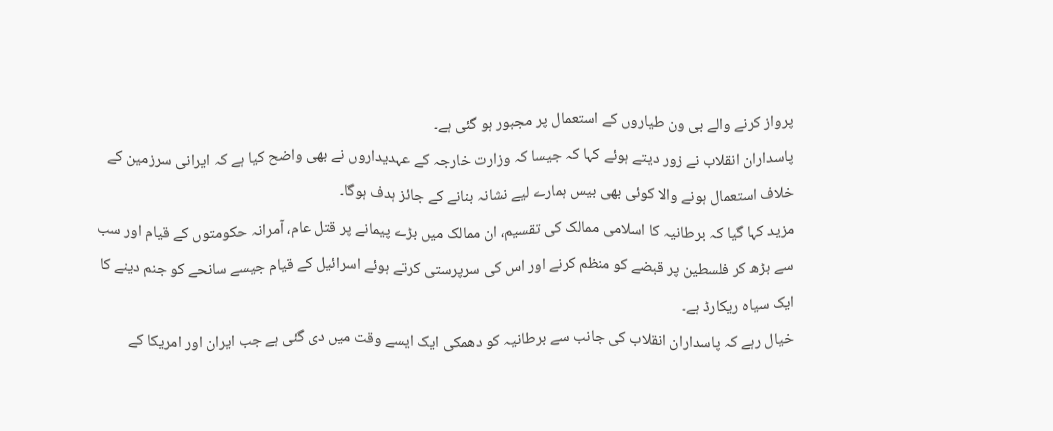پرواز کرنے والے بی ون طیاروں کے استعمال پر مجبور ہو گئی ہے۔
پاسداران انقلاب نے زور دیتے ہوئے کہا کہ جیسا کہ وزارت خارجہ کے عہدیداروں نے بھی واضح کیا ہے کہ ایرانی سرزمین کے خلاف استعمال ہونے والا کوئی بھی بیس ہمارے لیے نشانہ بنانے کے جائز ہدف ہوگا۔
مزید کہا گیا کہ برطانیہ کا اسلامی ممالک کی تقسیم، ان ممالک میں بڑے پیمانے پر قتل عام، آمرانہ حکومتوں کے قیام اور سب سے بڑھ کر فلسطین پر قبضے کو منظم کرنے اور اس کی سرپرستی کرتے ہوئے اسرائیل کے قیام جیسے سانحے کو جنم دینے کا ایک سیاہ ریکارڈ ہے۔
خیال رہے کہ پاسداران انقلاب کی جانب سے برطانیہ کو دھمکی ایک ایسے وقت میں دی گئی ہے جب ایران اور امریکا کے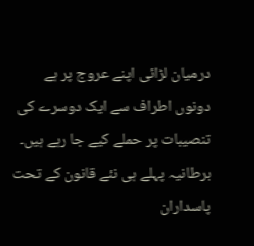درمیان لڑائی اپنے عروج پر ہے دونوں اطراف سے ایک دوسرے کی تنصیبات پر حملے کیے جا رہے ہیں۔
برطانیہ پہلے ہی نئے قانون کے تحت پاسداران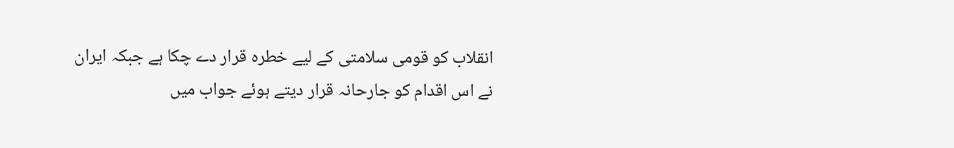انقلاب کو قومی سلامتی کے لیے خطرہ قرار دے چکا ہے جبکہ ایران نے اس اقدام کو جارحانہ قرار دیتے ہوئے جواب میں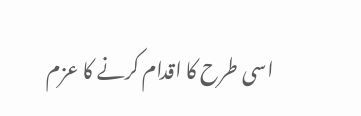اسی طرح کا اقدام کرنے کا عزم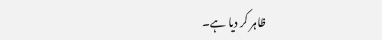ظاہر کر دیا ہے۔